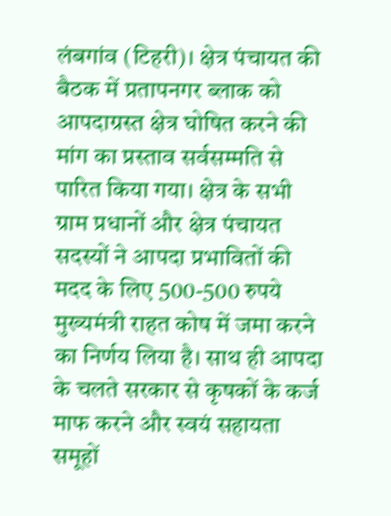लंबगांव (टिहरी)। क्षेत्र पंचायत की बैठक में प्रतापनगर ब्लाक को आपदाग्रस्त क्षेत्र घोषित करने की मांग का प्रस्ताव सर्वसम्मति से पारित किया गया। क्षेत्र के सभी ग्राम प्रधानों और क्षेत्र पंचायत सदस्यों ने आपदा प्रभावितों की मदद के लिए 500-500 रुपये मुख्यमंत्री राहत कोष में जमा करने का निर्णय लिया है। साथ ही आपदा के चलते सरकार से कृषकों के कर्ज माफ करने और स्वयं सहायता समूहों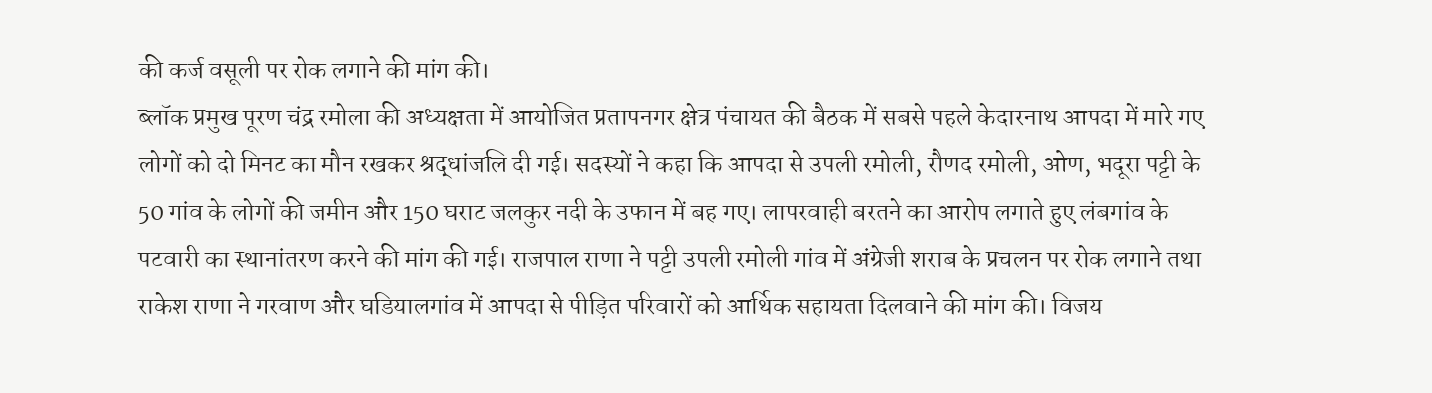की कर्ज वसूली पर रोक लगाने की मांग की।
ब्लॉक प्रमुख पूरण चंद्र रमोला की अध्यक्षता में आयोजित प्रतापनगर क्षेत्र पंचायत की बैठक में सबसे पहले केदारनाथ आपदा में मारे गए लोगों को दो मिनट का मौन रखकर श्रद्धांजलि दी गई। सदस्यों ने कहा कि आपदा से उपली रमोली, रौणद रमोली, ओण, भदूरा पट्टी के 50 गांव के लोगों की जमीन और 150 घराट जलकुर नदी के उफान में बह गए। लापरवाही बरतने का आरोप लगाते हुए लंबगांव के पटवारी का स्थानांतरण करने की मांग की गई। राजपाल राणा ने पट्टी उपली रमोली गांव में अंग्रेजी शराब के प्रचलन पर रोक लगाने तथा राकेश राणा ने गरवाण और घडियालगांव में आपदा से पीड़ित परिवारों को आर्थिक सहायता दिलवाने की मांग की। विजय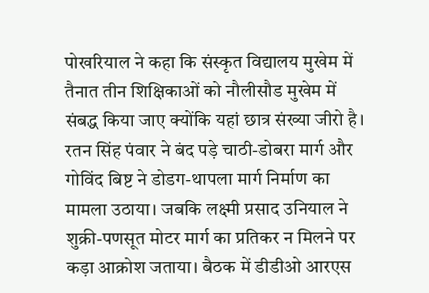पोखरियाल ने कहा कि संस्कृत विद्यालय मुखेम में तैनात तीन शिक्षिकाओं को नौलीसौड मुखेम में संबद्ध किया जाए क्योंकि यहां छात्र संख्या जीरो है।
रतन सिंह पंवार ने बंद पड़े चाठी-डोबरा मार्ग और गोविंद बिष्ट ने डोडग-थापला मार्ग निर्माण का मामला उठाया। जबकि लक्ष्मी प्रसाद उनियाल ने शुक्री-पणसूत मोटर मार्ग का प्रतिकर न मिलने पर कड़ा आक्रोश जताया। बैठक में डीडीओ आरएस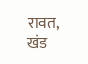रावत, खंड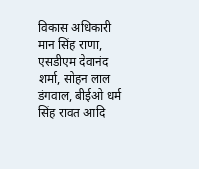विकास अधिकारी मान सिंह राणा, एसडीएम देवानंद शर्मा, सोहन लाल डंगवाल, बीईओ धर्म सिंह रावत आदि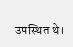उपस्थित थे।